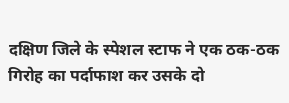दक्षिण जिले के स्पेशल स्टाफ ने एक ठक-ठक गिरोह का पर्दाफाश कर उसके दो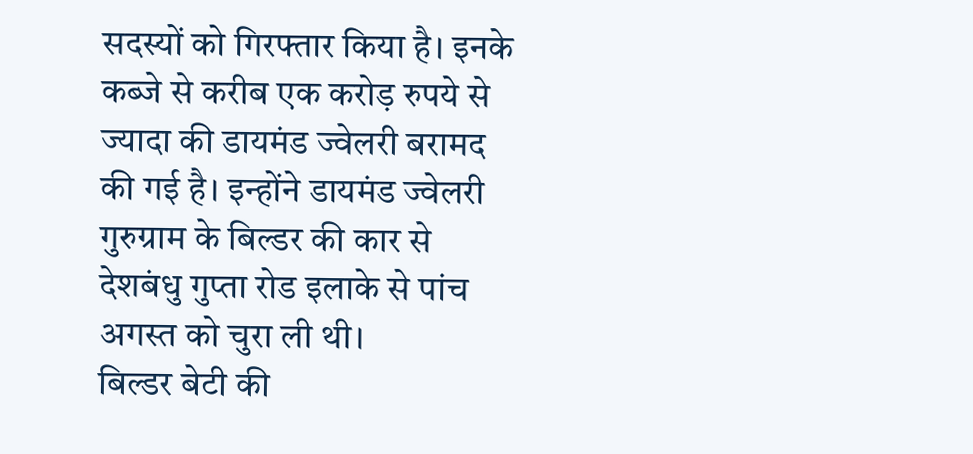सदस्यों को गिरफ्तार किया है। इनके कब्जे से करीब एक करोड़ रुपये से ज्यादा की डायमंड ज्वेलरी बरामद की गई है। इन्होंने डायमंड ज्वेलरी गुरुग्राम के बिल्डर की कार से देशबंधु गुप्ता रोड इलाके से पांच अगस्त को चुरा ली थी।
बिल्डर बेटी की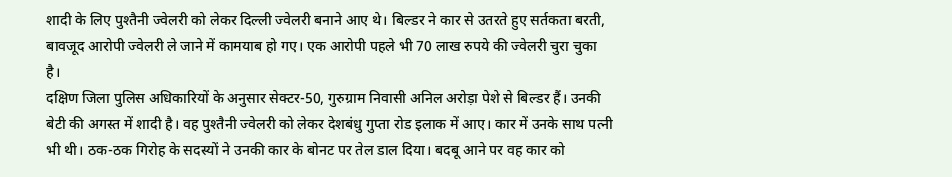शादी के लिए पुश्तैनी ज्वेलरी को लेकर दिल्ली ज्वेलरी बनाने आए थे। बिल्डर ने कार से उतरते हुए सर्तकता बरती, बावजूद आरोपी ज्वेलरी ले जाने में कामयाब हो गए। एक आरोपी पहले भी 70 लाख रुपये की ज्वेलरी चुरा चुका है।
दक्षिण जिला पुलिस अधिकारियों के अनुसार सेक्टर-50, गुरुग्राम निवासी अनिल अरोड़ा पेशे से बिल्डर हैं। उनकी बेटी की अगस्त में शादी है। वह पुश्तैनी ज्वेलरी को लेकर देशबंधु गुप्ता रोड इलाक में आए। कार में उनके साथ पत्नी भी थी। ठक-ठक गिरोह के सदस्यों ने उनकी कार के बोनट पर तेल डाल दिया। बदबू आने पर वह कार को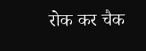रोक कर चैक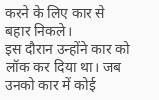करने के लिए कार से बहार निकले।
इस दौरान उन्होंने कार को लॉक कर दिया था। जब उनको कार में कोई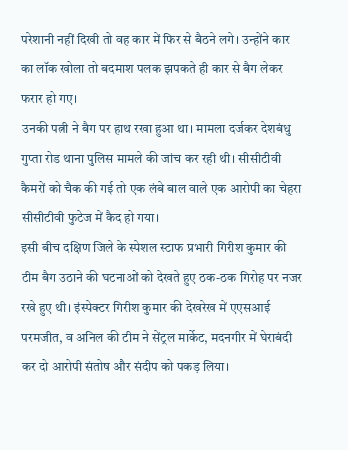परेशानी नहीं दिखी तो वह कार में फिर से बैठने लगे। उन्होंने कार का लॉक खोला तो बदमाश पलक झपकते ही कार से बैग लेकर फरार हो गए।
उनकी पत्नी ने बैग पर हाथ रखा हुआ था। मामला दर्जकर देशबंधु गुप्ता रोड थाना पुलिस मामले की जांच कर रही थी। सीसीटीवी कैमरों को चैक की गई तो एक लंबे बाल वाले एक आरोपी का चेहरा सीसीटीवी फुटेज में कैद हो गया।
इसी बीच दक्षिण जिले के स्पेशल स्टाफ प्रभारी गिरीश कुमार की टीम बैग उठाने की घटनाओं को देखते हुए ठक-ठक गिरोह पर नजर रखे हुए थी। इंस्पेक्टर गिरीश कुमार की देखरेख में एएसआई परमजीत, व अनिल की टीम ने सेंट्रल मार्केट, मदनगीर में घेराबंदी कर दो आरोपी संतोष और संदीप को पकड़ लिया।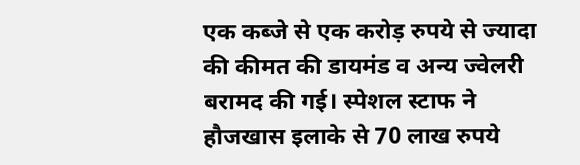एक कब्जे से एक करोड़ रुपये से ज्यादा की कीमत की डायमंड व अन्य ज्वेलरी बरामद की गई। स्पेशल स्टाफ ने हौजखास इलाके से 70 लाख रुपये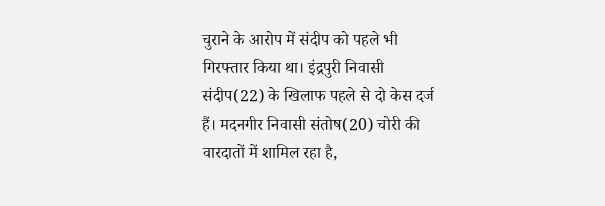चुराने के आरोप में संदीप को पहले भी गिरफ्तार किया था। इंद्रपुरी निवासी संदीप(22) के खिलाफ पहले से दो केस दर्ज हैं। मदनगीर निवासी संतोष(20) चोरी की वारदातों में शामिल रहा है,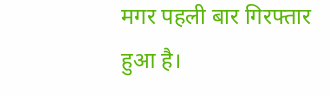मगर पहली बार गिरफ्तार हुआ है।